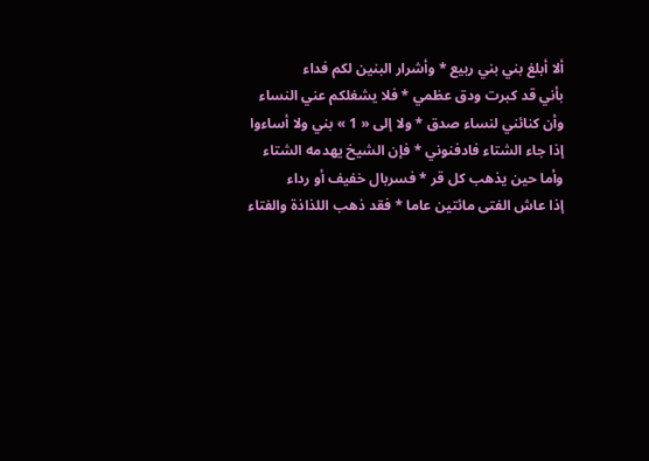ألا أبلغ بني بني ربيع * وأشرار البنين لكم فداء
بأني قد كبرت ودق عظمي * فلا يشغلكم عني النساء
وأن كنائني لنساء صدق * ولا إلى « 1 » بني ولا أساءوا
إذا جاء الشتاء فادفنوني * فإن الشيخ يهدمه الشتاء
وأما حين يذهب كل قر * فسربال خفيف أو رداء
إذا عاش الفتى مائتين عاما * فقد ذهب اللذاذة والفتاء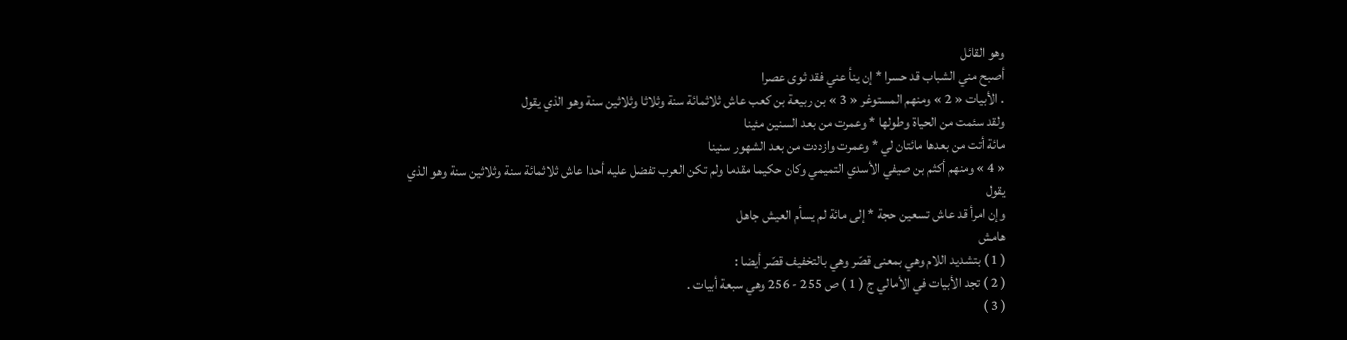وهو القائل
أصبح مني الشباب قد حسرا * إن ينأ عني فقد ثوى عصرا
. الأبيات « 2 » ومنهم المستوغر « 3 » بن ربيعة بن كعب عاش ثلاثمائة سنة وثلاثا وثلاثين سنة وهو الذي يقول
ولقد سئمت من الحياة وطولها * وعمرت من بعد السنين مئينا
مائة أتت من بعدها مائتان لي * وعمرت وازددت من بعد الشهور سنينا
« 4 » ومنهم أكثم بن صيفي الأسدي التميمي وكان حكيما مقدما ولم تكن العرب تفضل عليه أحدا عاش ثلاثمائة سنة وثلاثين سنة وهو الذي يقول
وإن امرأ قد عاش تسعين حجة * إلى مائة لم يسأم العيش جاهل
هامش
( 1 ) بتشديد اللام وهي بمعنى قصّر وهي بالتخفيف قصّر أيضا :
( 2 ) تجد الأبيات في الأمالي ج ( 1 ) ص 255 - 256 وهي سبعة أبيات .
( 3 )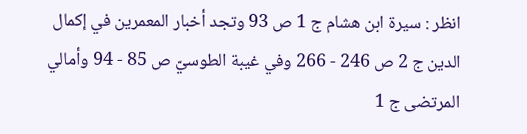انظر : سيرة ابن هشام ج 1 ص 93 وتجد أخبار المعمرين في إكمال الدين ج 2 ص 246 - 266 وفي غيبة الطوسيّ ص 85 - 94 وأمالي المرتضى ج 1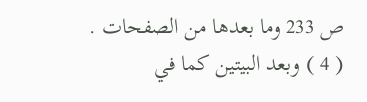ص 233 وما بعدها من الصفحات .
( 4 ) وبعد البيتين كما في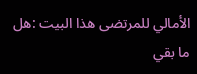الأمالي للمرتضى هذا البيت :هل ما بقي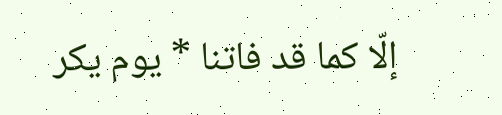إلّا كما قد فاتنا * يوم يكر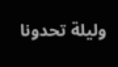وليلة تحدونا